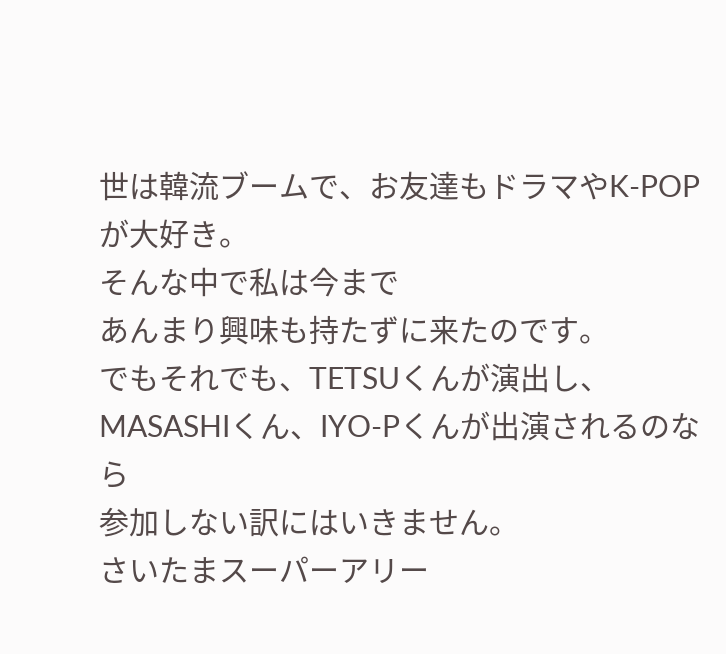世は韓流ブームで、お友達もドラマやK-POPが大好き。
そんな中で私は今まで
あんまり興味も持たずに来たのです。
でもそれでも、TETSUくんが演出し、
MASASHIくん、IYO-Pくんが出演されるのなら
参加しない訳にはいきません。
さいたまスーパーアリー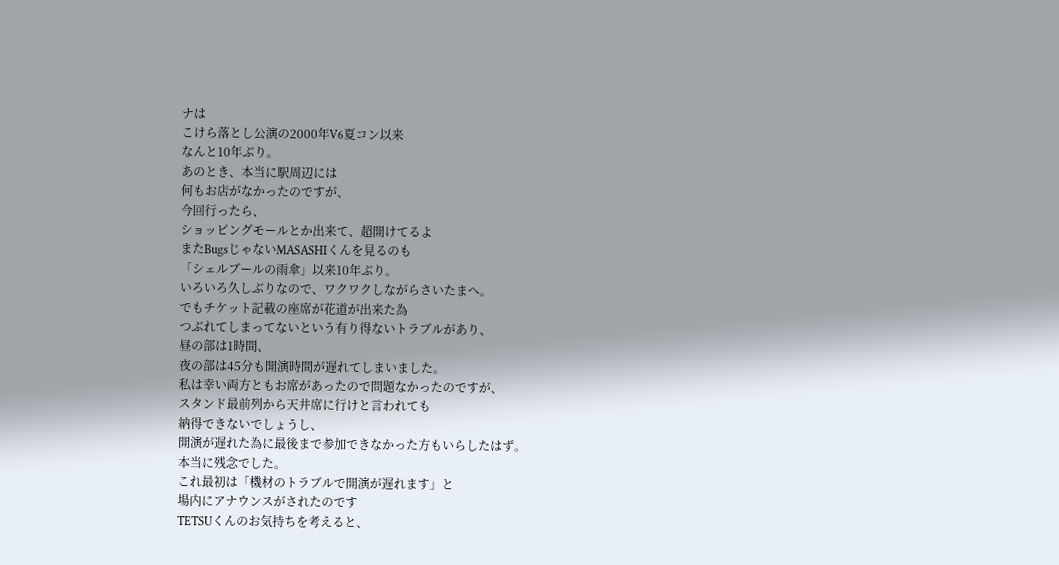ナは
こけら落とし公演の2000年V6夏コン以来
なんと10年ぶり。
あのとき、本当に駅周辺には
何もお店がなかったのですが、
今回行ったら、
ショッピングモールとか出来て、超開けてるよ
またBugsじゃないMASASHIくんを見るのも
「シェルブールの雨傘」以来10年ぶり。
いろいろ久しぶりなので、ワクワクしながらさいたまへ。
でもチケット記載の座席が花道が出来た為
つぶれてしまってないという有り得ないトラブルがあり、
昼の部は1時間、
夜の部は45分も開演時間が遅れてしまいました。
私は幸い両方ともお席があったので問題なかったのですが、
スタンド最前列から天井席に行けと言われても
納得できないでしょうし、
開演が遅れた為に最後まで参加できなかった方もいらしたはず。
本当に残念でした。
これ最初は「機材のトラブルで開演が遅れます」と
場内にアナウンスがされたのです
TETSUくんのお気持ちを考えると、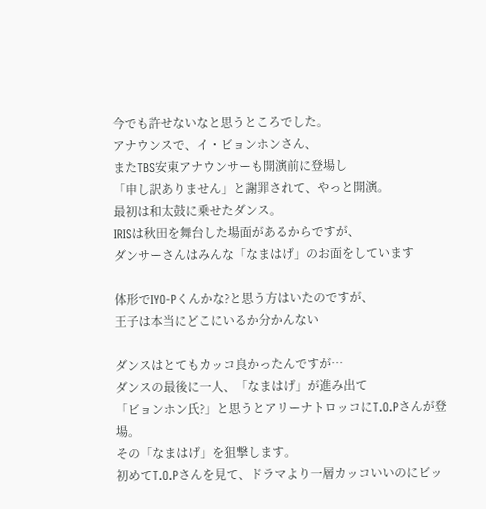今でも許せないなと思うところでした。
アナウンスで、イ・ビョンホンさん、
またTBS安東アナウンサーも開演前に登場し
「申し訳ありません」と謝罪されて、やっと開演。
最初は和太鼓に乗せたダンス。
IRISは秋田を舞台した場面があるからですが、
ダンサーさんはみんな「なまはげ」のお面をしています

体形でIYO-Pくんかな?と思う方はいたのですが、
王子は本当にどこにいるか分かんない

ダンスはとてもカッコ良かったんですが…
ダンスの最後に一人、「なまはげ」が進み出て
「ビョンホン氏?」と思うとアリーナトロッコにT.O.Pさんが登場。
その「なまはげ」を狙撃します。
初めてT.O.Pさんを見て、ドラマより一層カッコいいのにビッ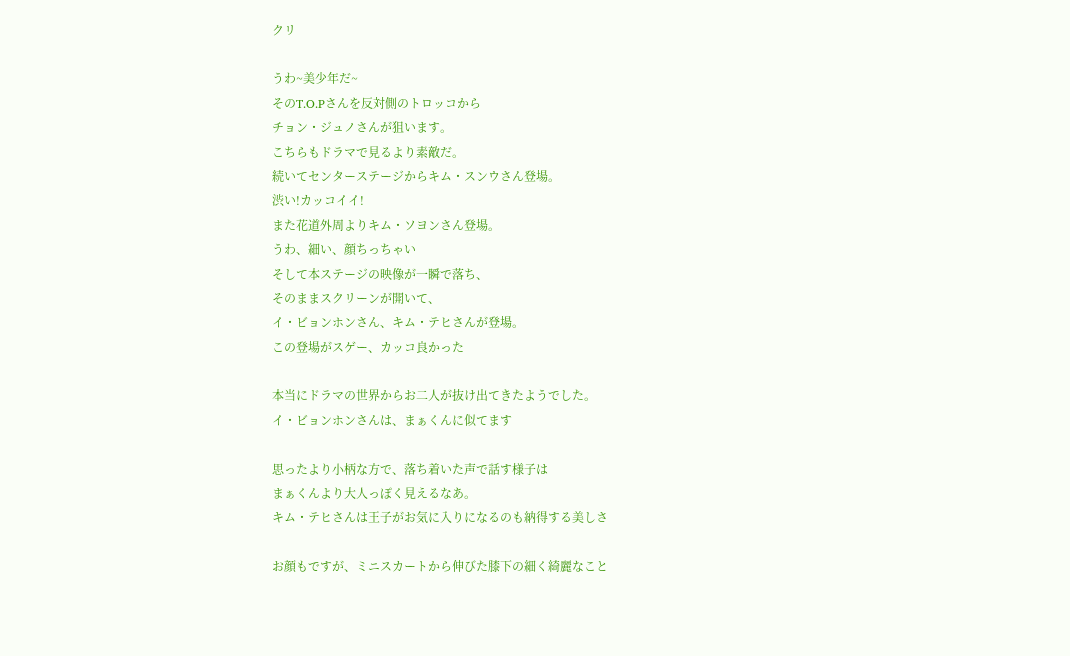クリ

うわ~美少年だ~
そのT.O.Pさんを反対側のトロッコから
チョン・ジュノさんが狙います。
こちらもドラマで見るより素敵だ。
続いてセンターステージからキム・スンウさん登場。
渋い!カッコイイ!
また花道外周よりキム・ソヨンさん登場。
うわ、細い、顔ちっちゃい
そして本ステージの映像が一瞬で落ち、
そのままスクリーンが開いて、
イ・ビョンホンさん、キム・テヒさんが登場。
この登場がスゲー、カッコ良かった

本当にドラマの世界からお二人が抜け出てきたようでした。
イ・ビョンホンさんは、まぁくんに似てます

思ったより小柄な方で、落ち着いた声で話す様子は
まぁくんより大人っぽく見えるなあ。
キム・テヒさんは王子がお気に入りになるのも納得する美しさ

お顔もですが、ミニスカートから伸びた膝下の細く綺麗なこと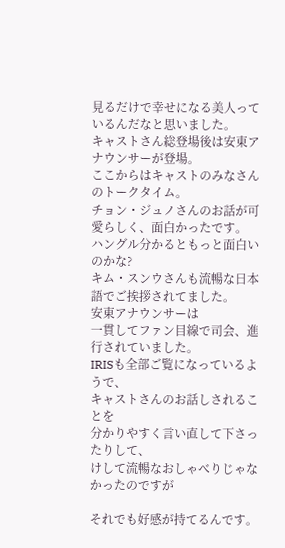見るだけで幸せになる美人っているんだなと思いました。
キャストさん総登場後は安東アナウンサーが登場。
ここからはキャストのみなさんのトークタイム。
チョン・ジュノさんのお話が可愛らしく、面白かったです。
ハングル分かるともっと面白いのかな?
キム・スンウさんも流暢な日本語でご挨拶されてました。
安東アナウンサーは
一貫してファン目線で司会、進行されていました。
IRISも全部ご覧になっているようで、
キャストさんのお話しされることを
分かりやすく言い直して下さったりして、
けして流暢なおしゃべりじゃなかったのですが

それでも好感が持てるんです。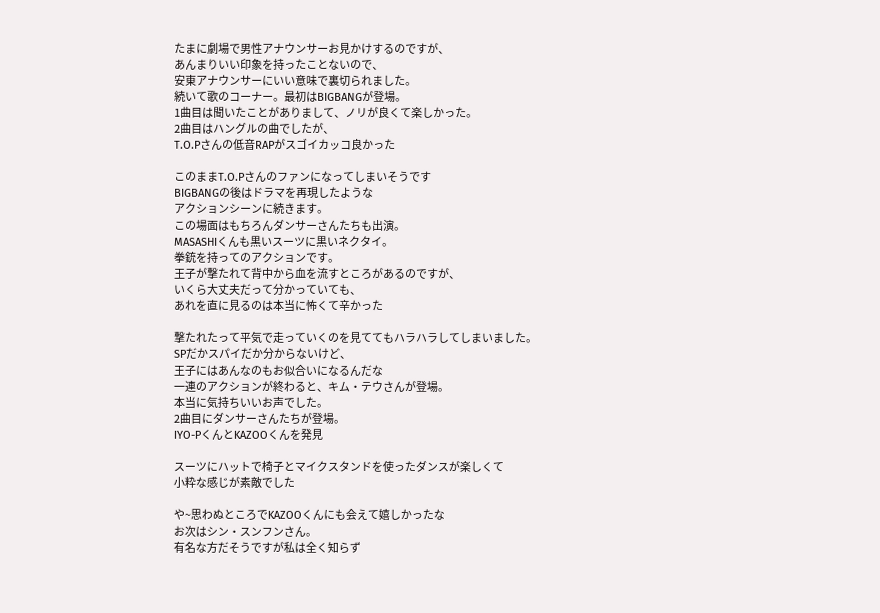たまに劇場で男性アナウンサーお見かけするのですが、
あんまりいい印象を持ったことないので、
安東アナウンサーにいい意味で裏切られました。
続いて歌のコーナー。最初はBIGBANGが登場。
1曲目は聞いたことがありまして、ノリが良くて楽しかった。
2曲目はハングルの曲でしたが、
T.O.Pさんの低音RAPがスゴイカッコ良かった

このままT.O.Pさんのファンになってしまいそうです
BIGBANGの後はドラマを再現したような
アクションシーンに続きます。
この場面はもちろんダンサーさんたちも出演。
MASASHIくんも黒いスーツに黒いネクタイ。
拳銃を持ってのアクションです。
王子が撃たれて背中から血を流すところがあるのですが、
いくら大丈夫だって分かっていても、
あれを直に見るのは本当に怖くて辛かった

撃たれたって平気で走っていくのを見ててもハラハラしてしまいました。
SPだかスパイだか分からないけど、
王子にはあんなのもお似合いになるんだな
一連のアクションが終わると、キム・テウさんが登場。
本当に気持ちいいお声でした。
2曲目にダンサーさんたちが登場。
IYO-PくんとKAZOOくんを発見

スーツにハットで椅子とマイクスタンドを使ったダンスが楽しくて
小粋な感じが素敵でした

や~思わぬところでKAZOOくんにも会えて嬉しかったな
お次はシン・スンフンさん。
有名な方だそうですが私は全く知らず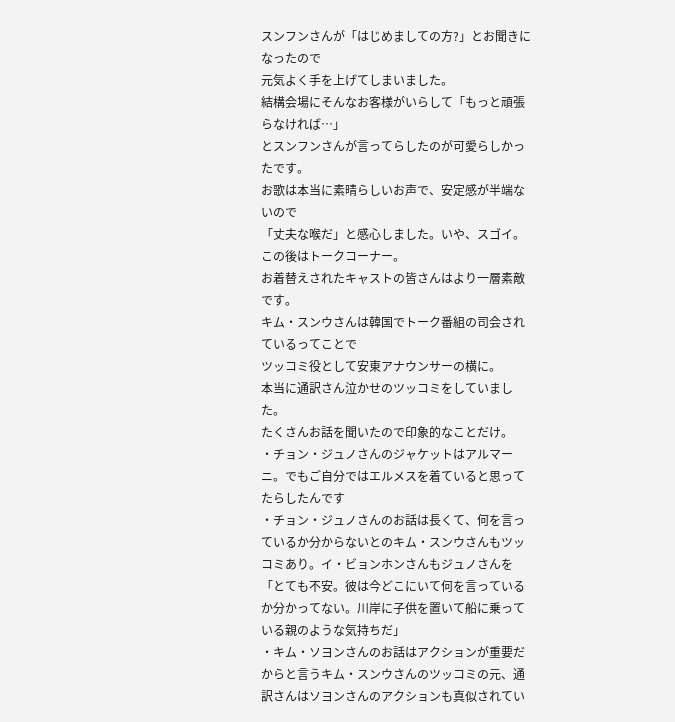スンフンさんが「はじめましての方?」とお聞きになったので
元気よく手を上げてしまいました。
結構会場にそんなお客様がいらして「もっと頑張らなければ…」
とスンフンさんが言ってらしたのが可愛らしかったです。
お歌は本当に素晴らしいお声で、安定感が半端ないので
「丈夫な喉だ」と感心しました。いや、スゴイ。
この後はトークコーナー。
お着替えされたキャストの皆さんはより一層素敵です。
キム・スンウさんは韓国でトーク番組の司会されているってことで
ツッコミ役として安東アナウンサーの横に。
本当に通訳さん泣かせのツッコミをしていました。
たくさんお話を聞いたので印象的なことだけ。
・チョン・ジュノさんのジャケットはアルマーニ。でもご自分ではエルメスを着ていると思ってたらしたんです
・チョン・ジュノさんのお話は長くて、何を言っているか分からないとのキム・スンウさんもツッコミあり。イ・ビョンホンさんもジュノさんを「とても不安。彼は今どこにいて何を言っているか分かってない。川岸に子供を置いて船に乗っている親のような気持ちだ」
・キム・ソヨンさんのお話はアクションが重要だからと言うキム・スンウさんのツッコミの元、通訳さんはソヨンさんのアクションも真似されてい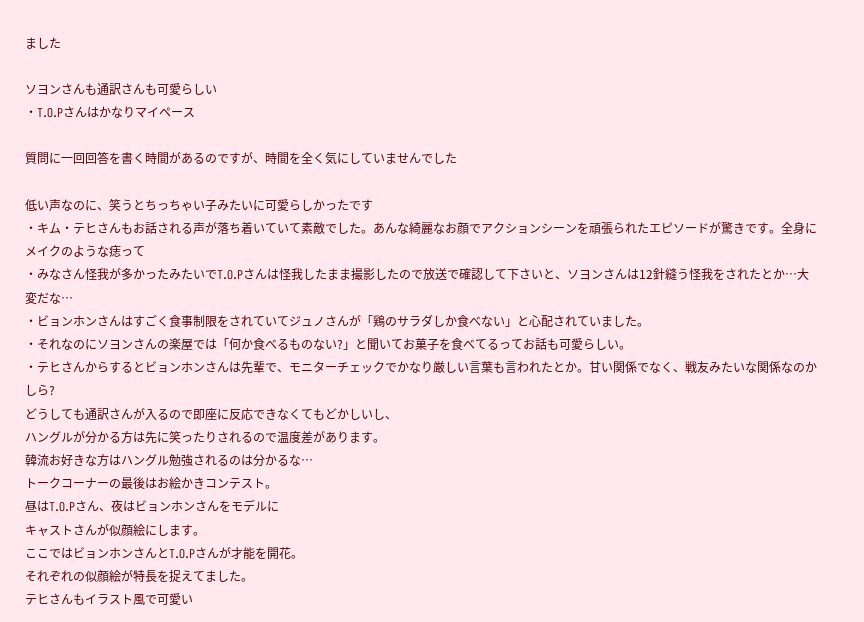ました

ソヨンさんも通訳さんも可愛らしい
・T.O.Pさんはかなりマイペース

質問に一回回答を書く時間があるのですが、時間を全く気にしていませんでした

低い声なのに、笑うとちっちゃい子みたいに可愛らしかったです
・キム・テヒさんもお話される声が落ち着いていて素敵でした。あんな綺麗なお顔でアクションシーンを頑張られたエピソードが驚きです。全身にメイクのような痣って
・みなさん怪我が多かったみたいでT.O.Pさんは怪我したまま撮影したので放送で確認して下さいと、ソヨンさんは12針縫う怪我をされたとか…大変だな…
・ビョンホンさんはすごく食事制限をされていてジュノさんが「鶏のサラダしか食べない」と心配されていました。
・それなのにソヨンさんの楽屋では「何か食べるものない?」と聞いてお菓子を食べてるってお話も可愛らしい。
・テヒさんからするとビョンホンさんは先輩で、モニターチェックでかなり厳しい言葉も言われたとか。甘い関係でなく、戦友みたいな関係なのかしら?
どうしても通訳さんが入るので即座に反応できなくてもどかしいし、
ハングルが分かる方は先に笑ったりされるので温度差があります。
韓流お好きな方はハングル勉強されるのは分かるな…
トークコーナーの最後はお絵かきコンテスト。
昼はT.O.Pさん、夜はビョンホンさんをモデルに
キャストさんが似顔絵にします。
ここではビョンホンさんとT.O.Pさんが才能を開花。
それぞれの似顔絵が特長を捉えてました。
テヒさんもイラスト風で可愛い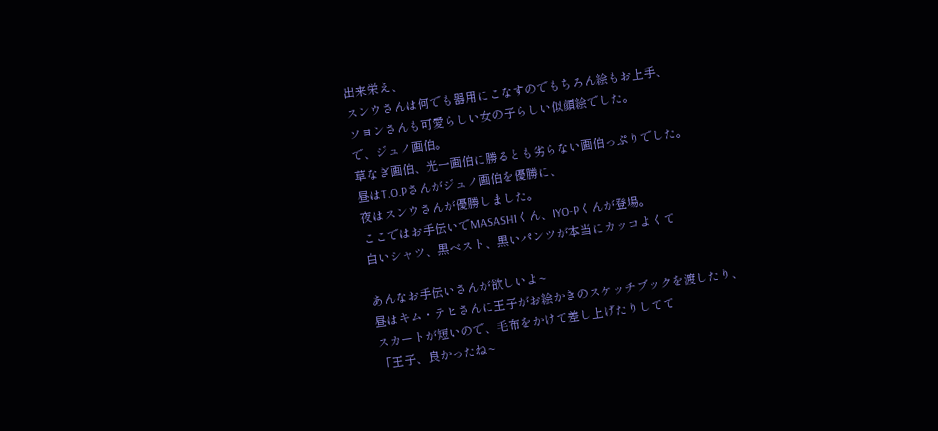出来栄え、
スンウさんは何でも器用にこなすのでもちろん絵もお上手、
ソヨンさんも可愛らしい女の子らしい似顔絵でした。
で、ジュノ画伯。
草なぎ画伯、光一画伯に勝るとも劣らない画伯っぷりでした。
昼はT.O.Pさんがジュノ画伯を優勝に、
夜はスンウさんが優勝しました。
ここではお手伝いでMASASHIくん、IYO-Pくんが登場。
白いシャツ、黒ベスト、黒いパンツが本当にカッコよくて

あんなお手伝いさんが欲しいよ~
昼はキム・テヒさんに王子がお絵かきのスケッチブックを渡したり、
スカートが短いので、毛布をかけて差し上げたりしてて
「王子、良かったね~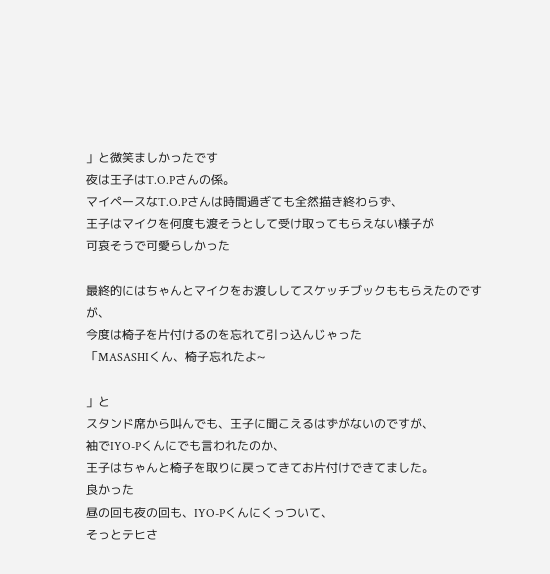」と微笑ましかったです
夜は王子はT.O.Pさんの係。
マイペースなT.O.Pさんは時間過ぎても全然描き終わらず、
王子はマイクを何度も渡そうとして受け取ってもらえない様子が
可哀そうで可愛らしかった

最終的にはちゃんとマイクをお渡ししてスケッチブックももらえたのですが、
今度は椅子を片付けるのを忘れて引っ込んじゃった
「MASASHIくん、椅子忘れたよ~

」と
スタンド席から叫んでも、王子に聞こえるはずがないのですが、
袖でIYO-Pくんにでも言われたのか、
王子はちゃんと椅子を取りに戻ってきてお片付けできてました。
良かった
昼の回も夜の回も、IYO-Pくんにくっついて、
そっとテヒさ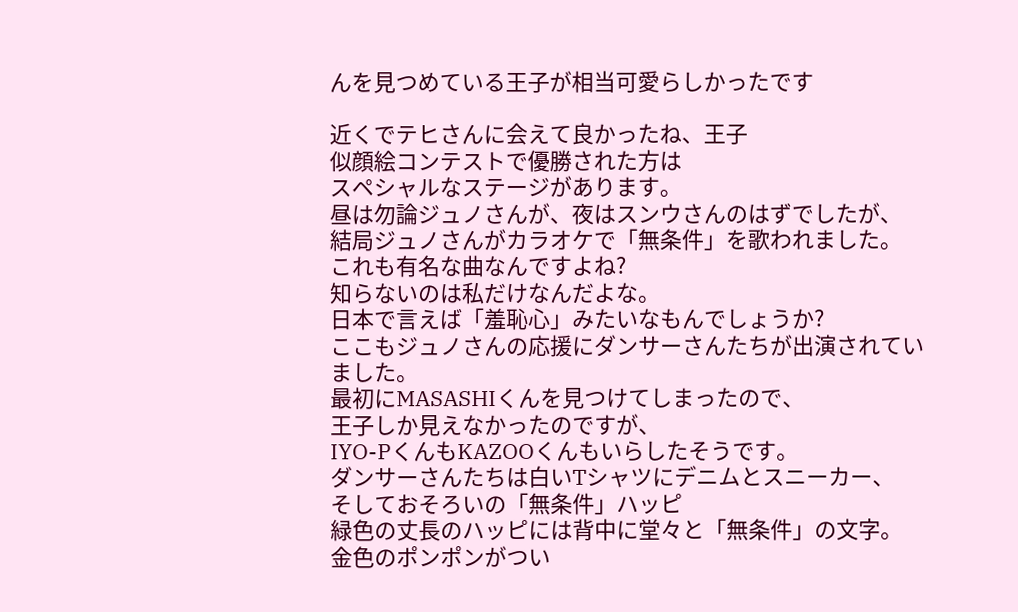んを見つめている王子が相当可愛らしかったです

近くでテヒさんに会えて良かったね、王子
似顔絵コンテストで優勝された方は
スペシャルなステージがあります。
昼は勿論ジュノさんが、夜はスンウさんのはずでしたが、
結局ジュノさんがカラオケで「無条件」を歌われました。
これも有名な曲なんですよね?
知らないのは私だけなんだよな。
日本で言えば「羞恥心」みたいなもんでしょうか?
ここもジュノさんの応援にダンサーさんたちが出演されていました。
最初にMASASHIくんを見つけてしまったので、
王子しか見えなかったのですが、
IYO-PくんもKAZOOくんもいらしたそうです。
ダンサーさんたちは白いTシャツにデニムとスニーカー、
そしておそろいの「無条件」ハッピ
緑色の丈長のハッピには背中に堂々と「無条件」の文字。
金色のポンポンがつい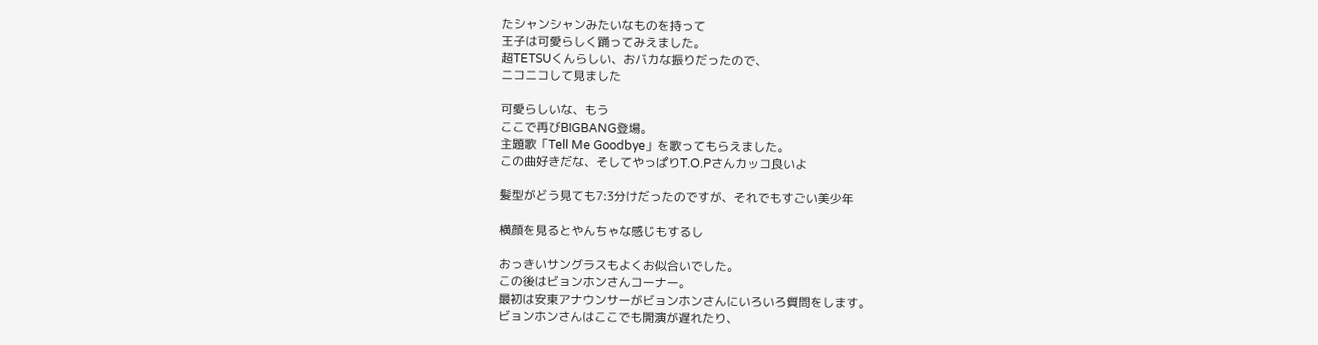たシャンシャンみたいなものを持って
王子は可愛らしく踊ってみえました。
超TETSUくんらしい、おバカな振りだったので、
ニコニコして見ました

可愛らしいな、もう
ここで再びBIGBANG登場。
主題歌「Tell Me Goodbye」を歌ってもらえました。
この曲好きだな、そしてやっぱりT.O.Pさんカッコ良いよ

髪型がどう見ても7:3分けだったのですが、それでもすごい美少年

横顔を見るとやんちゃな感じもするし

おっきいサングラスもよくお似合いでした。
この後はビョンホンさんコーナー。
最初は安東アナウンサーがビョンホンさんにいろいろ質問をします。
ビョンホンさんはここでも開演が遅れたり、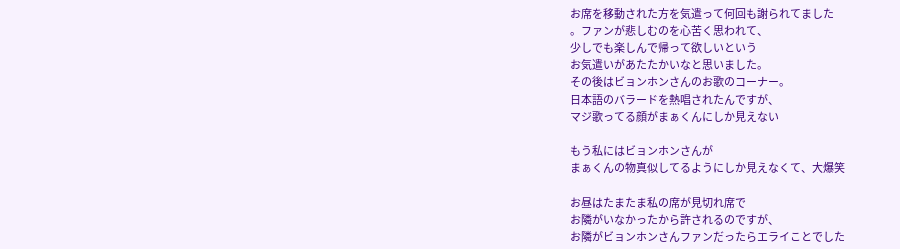お席を移動された方を気遣って何回も謝られてました
。ファンが悲しむのを心苦く思われて、
少しでも楽しんで帰って欲しいという
お気遣いがあたたかいなと思いました。
その後はビョンホンさんのお歌のコーナー。
日本語のバラードを熱唱されたんですが、
マジ歌ってる顔がまぁくんにしか見えない

もう私にはビョンホンさんが
まぁくんの物真似してるようにしか見えなくて、大爆笑

お昼はたまたま私の席が見切れ席で
お隣がいなかったから許されるのですが、
お隣がビョンホンさんファンだったらエライことでした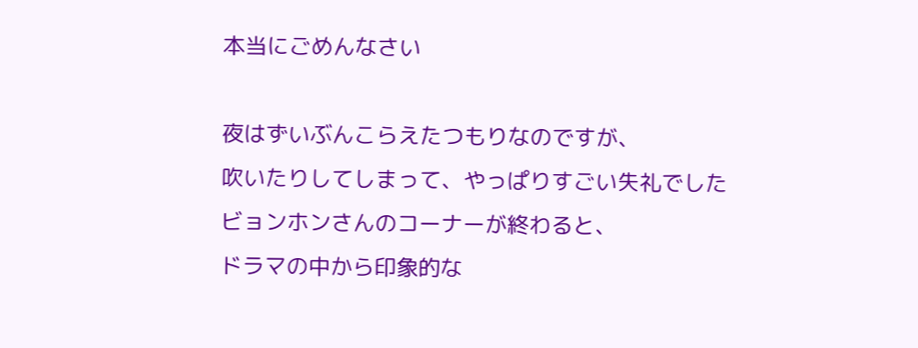本当にごめんなさい

夜はずいぶんこらえたつもりなのですが、
吹いたりしてしまって、やっぱりすごい失礼でした
ビョンホンさんのコーナーが終わると、
ドラマの中から印象的な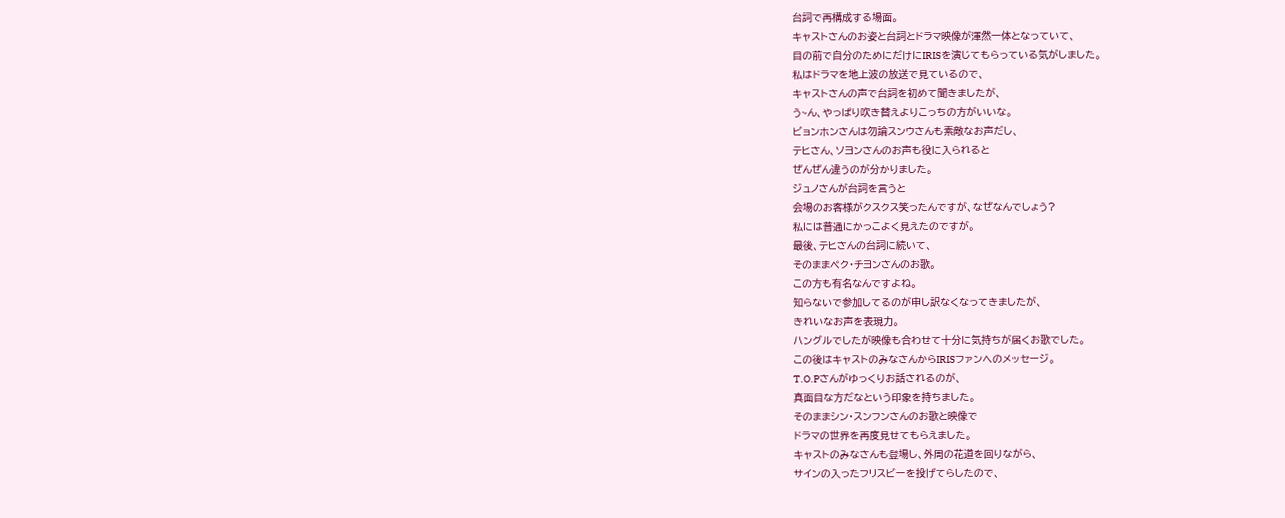台詞で再構成する場面。
キャストさんのお姿と台詞とドラマ映像が渾然一体となっていて、
目の前で自分のためにだけにIRISを演じてもらっている気がしました。
私はドラマを地上波の放送で見ているので、
キャストさんの声で台詞を初めて聞きましたが、
う~ん、やっぱり吹き替えよりこっちの方がいいな。
ビョンホンさんは勿論スンウさんも素敵なお声だし、
テヒさん、ソヨンさんのお声も役に入られると
ぜんぜん違うのが分かりました。
ジュノさんが台詞を言うと
会場のお客様がクスクス笑ったんですが、なぜなんでしょう?
私には普通にかっこよく見えたのですが。
最後、テヒさんの台詞に続いて、
そのままペク・チヨンさんのお歌。
この方も有名なんですよね。
知らないで参加してるのが申し訳なくなってきましたが、
きれいなお声を表現力。
ハングルでしたが映像も合わせて十分に気持ちが届くお歌でした。
この後はキャストのみなさんからIRISファンへのメッセージ。
T.O.Pさんがゆっくりお話されるのが、
真面目な方だなという印象を持ちました。
そのままシン・スンフンさんのお歌と映像で
ドラマの世界を再度見せてもらえました。
キャストのみなさんも登場し、外周の花道を回りながら、
サインの入ったフリスビーを投げてらしたので、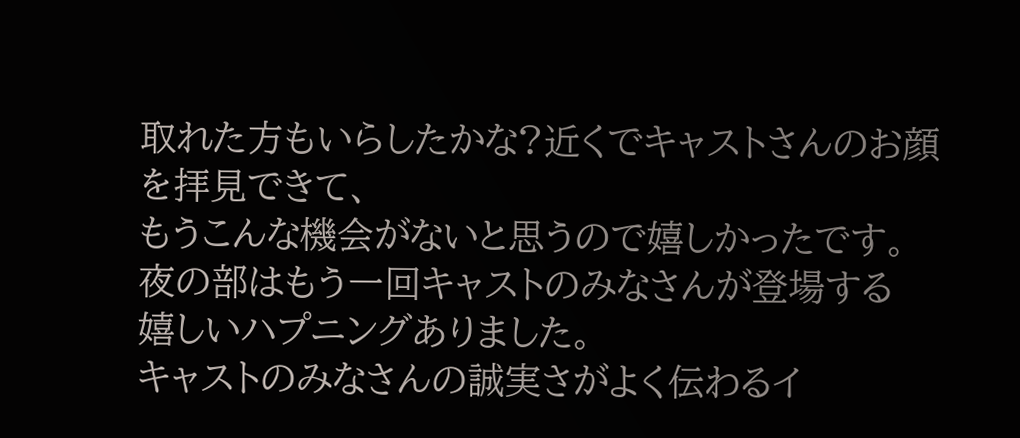取れた方もいらしたかな?近くでキャストさんのお顔を拝見できて、
もうこんな機会がないと思うので嬉しかったです。
夜の部はもう一回キャストのみなさんが登場する
嬉しいハプニングありました。
キャストのみなさんの誠実さがよく伝わるイ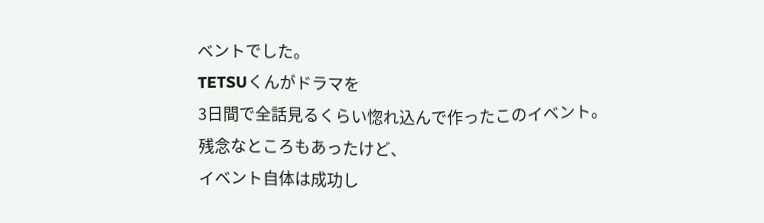ベントでした。
TETSUくんがドラマを
3日間で全話見るくらい惚れ込んで作ったこのイベント。
残念なところもあったけど、
イベント自体は成功し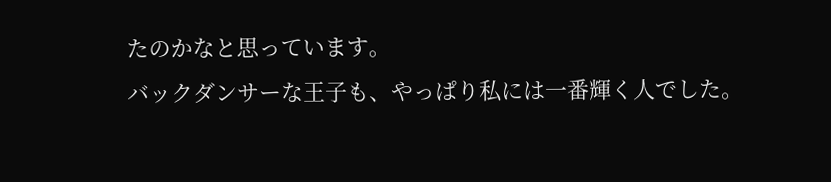たのかなと思っています。
バックダンサーな王子も、やっぱり私には一番輝く人でした。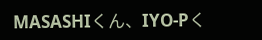MASASHIくん、IYO-Pく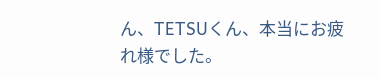ん、TETSUくん、本当にお疲れ様でした。